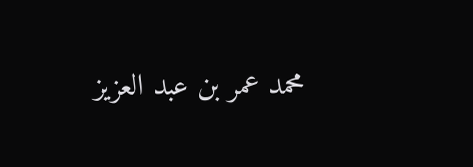محمد عمر بن عبد العزیز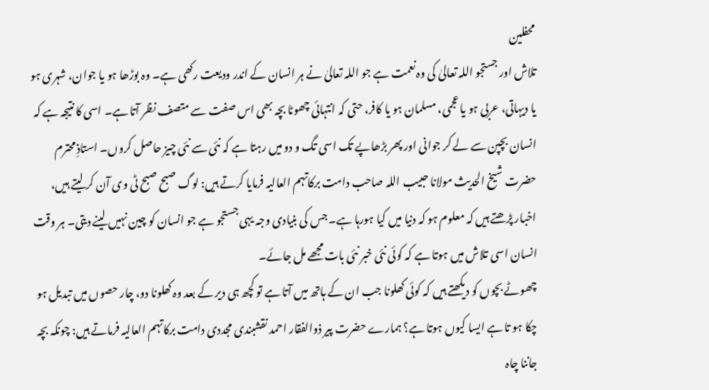محفلین
تلاش اور جستجو اللہ تعالیٰ کی وہ نعمت ہے جو اللہ تعالیٰ نے ہر انسان کے اندر ودیعت رکھی ہے۔ وہ بوڑھا ہو یا جوان، شہری ہو یا دیہاتی، عربی ہو یا عجمی، مسلمان ہو یا کافر، حتی کہ انتہائی چھوٹا بچہ بھی اس صفت سے متصف نظر آتا ہے۔ اسی کا نتیجہ ہے کہ انسان بچپن سے لے کر جوانی اور پھر بڑھاپے تک اسی تگ و دو میں رہتا ہے کہ نئی سے نئی چیز حاصل کروں۔ استاذِ محترم حضرت شیخ الحدیث مولانا حبیب اللہ صاحب دامت برکاتہم العالیہ فرمایا کرتے ہیں: لوگ صبح صبح ٹی وی آن کر لیتے ہیں، اخبار پڑھتے ہیں کہ معلوم ہو کہ دنیا میں کیا ہورہا ہے۔ جس کی بنیادی وجہ یہی جستجو ہے جو انسان کو چین نہیں لینے دیتی۔ ہر وقت انسان اسی تلاش میں ہوتا ہے کہ کوئی نئی خبر نئی بات مجھے مل جائے۔
چھوٹے بچوں کو دیکھتے ہیں کہ کوئی کھلونا جب ان کے ہاتھ میں آتا ہے تو کچھ ہی دیر کے بعد وہ کھلونا دو، چار حصوں میں تبدیل ہو چکا ہو تا ہے ایسا کیوں ہوتا ہے؟ ہمارے حضرت پیر ذوالفقار احمد نقشبندی مجددی دامت برکاتہم العالیہ فرماتے ہیں: چونکہ بچہ جاننا چاہ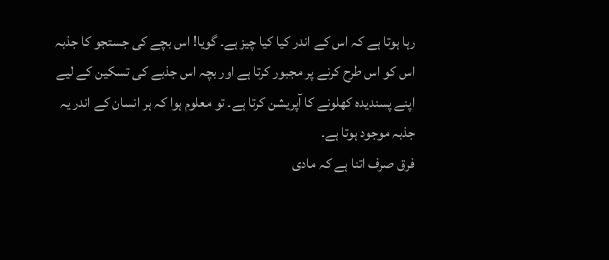رہا ہوتا ہے کہ اس کے اندر کیا کیا چیز ہے۔ گویا! اس بچے کی جستجو کا جذبہ اس کو اس طرح کرنے پر مجبور کرتا ہے اور بچہ اس جذبے کی تسکین کے لیے اپنے پسندیدہ کھلونے کا آپریشن کرتا ہے۔ تو معلوم ہوا کہ ہر انسان کے اندر یہ جذبہ موجود ہوتا ہے۔
فرق صرف اتنا ہے کہ مادی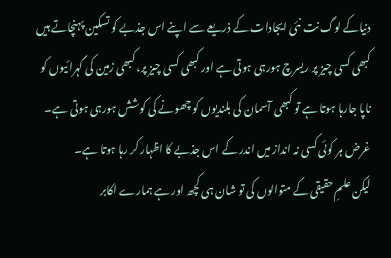دنیاکے لوگ نت نئی ایجادات کے ذریعے سے اپنے اس جذبے کو تسکین پہنچاتے ہیں کبھی کسی چیز پر ریسرچ ہورہی ہوتی ہے اور کبھی کسی چیز پر، کبھی زمین کی گہرائیوں کو ناپا جارہا ہوتا ہے تو کبھی آسمان کی بلندیوں کو چھونے کی کوشش ہورہی ہوتی ہے۔ غرض ہر کوئی کسی نہ انداز میں اندر کے اس جذبے کا اظہار کر رہا ہوتا ہے۔
لیکن علمِ حقیقی کے متوالوں کی تو شان ہی کچھ اور ہے ہمارے اکابر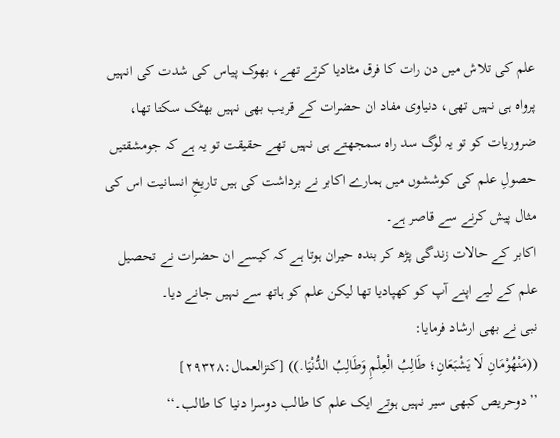علم کی تلاش میں دن رات کا فرق مٹادیا کرتے تھے، بھوک پیاس کی شدت کی انہیں پرواہ ہی نہیں تھی، دنیاوی مفاد ان حضرات کے قریب بھی نہیں بھٹک سکتا تھا، ضروریات کو تو یہ لوگ سد راہ سمجھتے ہی نہیں تھے حقیقت تو یہ ہے کہ جومشقتیں حصولِ علم کی کوششوں میں ہمارے اکابر نے برداشت کی ہیں تاریخِ انسانیت اس کی مثال پیش کرنے سے قاصر ہے۔
اکابر کے حالات زندگی پڑھ کر بندہ حیران ہوتا ہے کہ کیسے ان حضرات نے تحصیل علم کے لیے اپنے آپ کو کھپادیا تھا لیکن علم کو ہاتھ سے نہیں جانے دیا۔
نبی نے بھی ارشاد فرمایا:
((مَنْهُوْمَانِ لَا يَشْبَعَانِ؛ طَالِبُ الْعِلْمِ وَطَالِبُ الدُّنْيَا.)) [کنزالعمال:۲۹۳۲۸]
’’دوحریص کبھی سیر نہیں ہوتے ایک علم کا طالب دوسرا دنیا کا طالب۔‘‘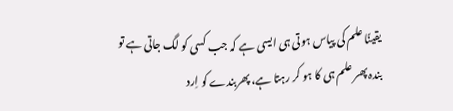یقینًا علم کی پیاس ہوتی ہی ایسی ہے کہ جب کسی کو لگ جاتی ہے تو بندہ پھر علم ہی کا ہو کر رہتا ہے، پھربندے کو اِرد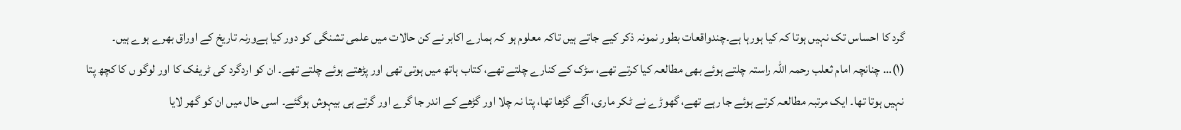گرد کا احساس تک نہیں ہوتا کہ کیا ہورہا ہے۔چندواقعات بطور نمونہ ذکر کیے جاتے ہیں تاکہ معلوم ہو کہ ہمارے اکابر نے کن حالات میں علمی تشنگی کو دور کیا ہےورنہ تاریخ کے اوراق بھرے ہوے ہیں۔
(۱)… چنانچہ امام ثعلب رحمہ اللہ راستہ چلتے ہوئے بھی مطالعہ کیا کرتے تھے، سڑک کے کنارے چلتے تھے، کتاب ہاتھ میں ہوتی تھی اور پڑھتے ہوئے چلتے تھے۔ ان کو اردگرد کی ٹریفک کا اور لوگو ں کا کچھ پتا نہیں ہوتا تھا۔ ایک مرتبہ مطالعہ کرتے ہوئے جا رہے تھے، گھوڑے نے ٹکر ماری، آگے گڑھا تھا، پتا نہ چلا اور گڑھے کے اندر جا گرے اور گرتے ہی بیہوش ہوگئے۔ اسی حال میں ان کو گھر لایا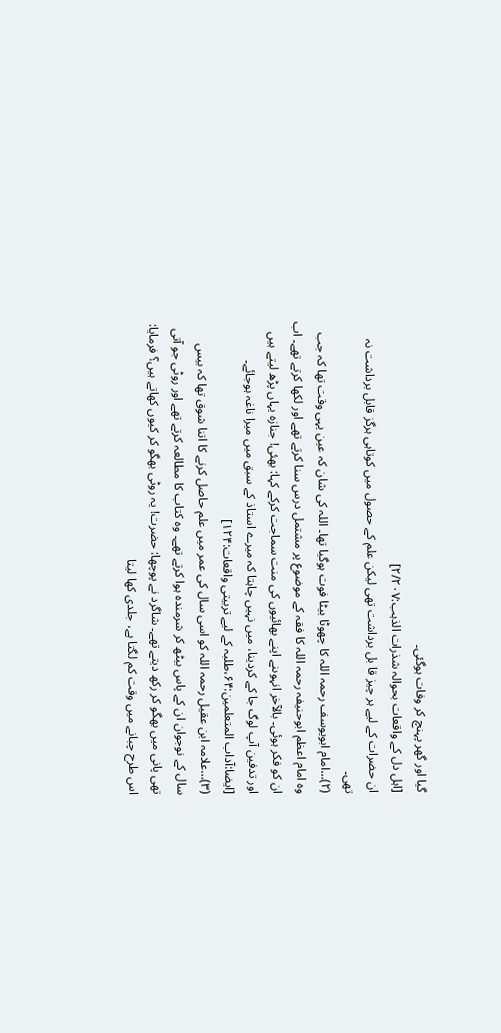گیا اور گھر پہنچ کر وفات ہوگئی۔
[اہل دل کے واقعات بحوالہ شذرات الذہب:۲/۲۰۷]
ان حضرات کے لیے ہر چیز قا بل برداشت تھی لیکن علم کے حصول میں کوتاہی ہرگز قابل برداشت نہ تھی۔
(۲)…امام ابویوسف رحمہ اللہ کا چھوٹا بیٹا فوت ہوگیا تھا۔ اللہ کی شان کہ عین یہی وقت تھا کہ جب وہ امام اعظم ابوحنیفہ رحمہ اللہ کا فقہ کے موضوع پر مشتمل درس سنا کرتے تھے اور لکھا کرتے تھے۔ اب ان کو فکر ہوئی۔ بالآخر انہوںنے اپنے بھائیوں کی منت سماجت کرکے کہا: بھئی! جنازہ یہاں پڑھ لیتے ہیں اور تدفین آپ لوگ جا کے کردینا، میں نہیں چاہتا کہ میرے استاذ کے سبق میں میرا ناغہ ہوجائے۔
[ایضا:آداب المتعلمین:۶۴،طلبہ کے لیے تربیتی واقعات:۱۲۴]
(۳)…علامہ ابن عقیل رحمہ اللہ کو اسی سال کی عمر میں علم حاصل کرنے کا اتنا شوق تھا کہ بیس سال کے نوجوان ان کے پاس بیٹھ کر شرمندہ ہوا کرتے تھے۔ وہ کتاب کا مطالعہ کرتے تھے اور روٹی جو آتی تھی پانی میں بھگو کر رکھ دیتے تھے۔ شاگرد نے پوچھا: حضرت! یہ روٹی بھگو کر کیوں کھاتے ہیں؟ فرمایا: اس طرح چبانے میں وقت کم لگتا ہے، جلدی کھا لیتا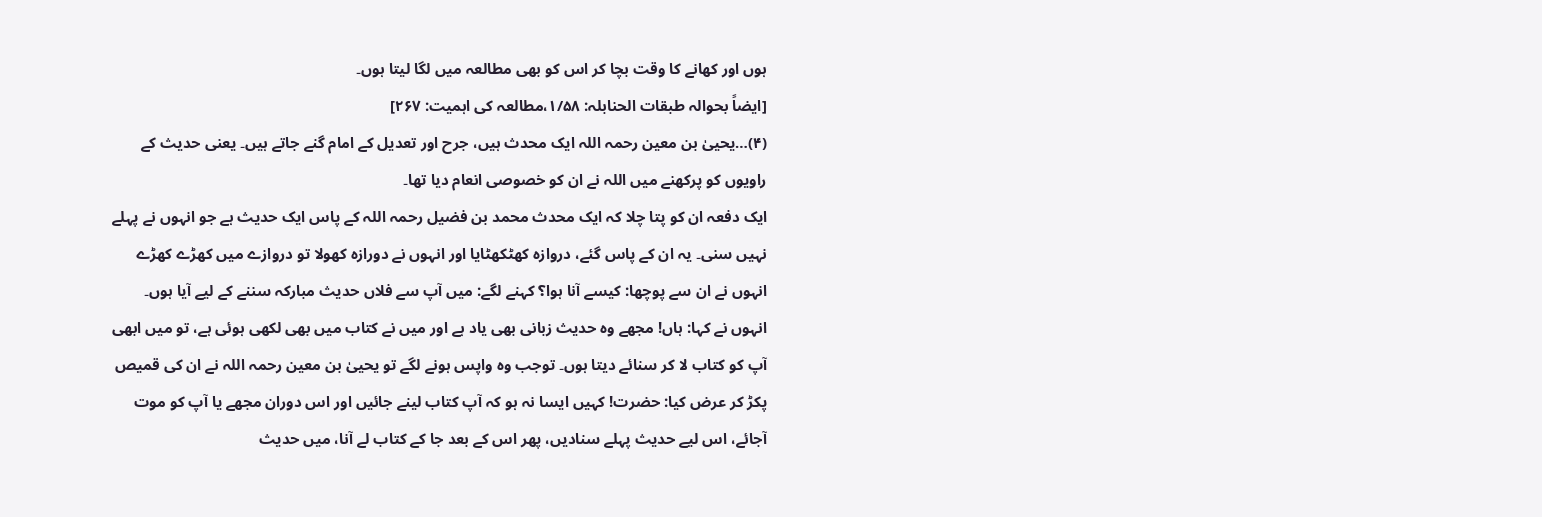ہوں اور کھانے کا وقت بچا کر اس کو بھی مطالعہ میں لگا لیتا ہوں۔
[ایضاً بحوالہ طبقات الحنابلہ: ۱/۵۸،مطالعہ کی اہمیت: ۲۶۷]
(۴)…یحییٰ بن معین رحمہ اللہ ایک محدث ہیں، جرح اور تعدیل کے امام گنے جاتے ہیں۔ یعنی حدیث کے راویوں کو پرکھنے میں اللہ نے ان کو خصوصی انعام دیا تھا۔
ایک دفعہ ان کو پتا چلا کہ ایک محدث محمد بن فضیل رحمہ اللہ کے پاس ایک حدیث ہے جو انہوں نے پہلے نہیں سنی۔ یہ ان کے پاس گئے، دروازہ کھٹکھٹایا اور انہوں نے دورازہ کھولا تو دروازے میں کھڑے کھڑے انہوں نے ان سے پوچھا: کیسے آنا ہوا؟ کہنے لگے: میں آپ سے فلاں حدیث مبارکہ سننے کے لیے آیا ہوں۔ انہوں نے کہا: ہاں! مجھے وہ حدیث زبانی بھی یاد ہے اور میں نے کتاب میں بھی لکھی ہوئی ہے، تو میں ابھی آپ کو کتاب لا کر سنائے دیتا ہوں۔ توجب وہ واپس ہونے لگے تو یحییٰ بن معین رحمہ اللہ نے ان کی قمیص پکڑ کر عرض کیا: حضرت! کہیں ایسا نہ ہو کہ آپ کتاب لینے جائیں اور اس دوران مجھے یا آپ کو موت آجائے، اس لیے حدیث پہلے سنادیں، پھر اس کے بعد جا کے کتاب لے آنا، میں حدیث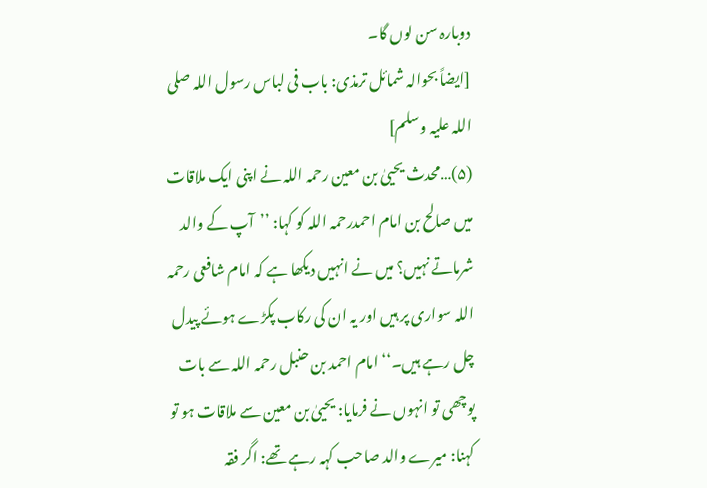دوبارہ سن لوں گا۔
[ایضاً بحوالہ شمائل ترمذی: باب فی لباس رسول اللہ صلی اللہ علیہ وسلم]
(۵)…محدث یحییٰ بن معین رحمہ اللہ نے اپنی ایک ملاقات میں صالح بن امام احمدرحمہ اللہ کو کہا: ’’آپ کے والد شرماتے نہیں؟ میں نے انہیں دیکھا ہے کہ امام شافعی رحمہ اللہ سواری پر ہیں اور یہ ان کی رکاب پکڑے ہوئے پیدل چل رہے ہیں۔‘‘ امام احمد بن حنبل رحمہ اللہ سے بات پوچھی تو انہوں نے فرمایا: یحییٰ بن معین سے ملاقات ہو تو کہنا: میرے والد صاحب کہہ رہے تھے: اگر فقہ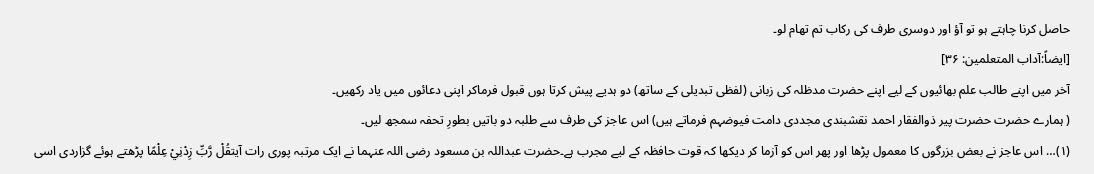حاصل کرنا چاہتے ہو تو آؤ اور دوسری طرف کی رکاب تم تھام لو۔
[ایضاً:آداب المتعلمین: ۳۶]
آخر میں اپنے طالب علم بھائیوں کے لیے اپنے حضرت مدظلہ کی زبانی (لفظی تبدیلی کے ساتھ) دو ہدیے پیش کرتا ہوں قبول فرماکر اپنی دعائوں میں یاد رکھیں۔
( ہمارے حضرت حضرت پیر ذوالفقار احمد نقشبندی مجددی دامت فیوضہم فرماتے ہیں) اس عاجز کی طرف سے طلبہ دو باتیں بطورِ تحفہ سمجھ لیں۔
(۱)… اس عاجز نے بعض بزرگوں کا معمول پڑھا اور پھر اس کو آزما کر دیکھا کہ قوت حافظہ کے لیے مجرب ہے۔حضرت عبداللہ بن مسعود رضی اللہ عنہما نے ایک مرتبہ پوری رات آیتقُلْ رَّبِّ زِدْنِيْ عِلْمًا پڑھتے ہوئے گزاردی اسی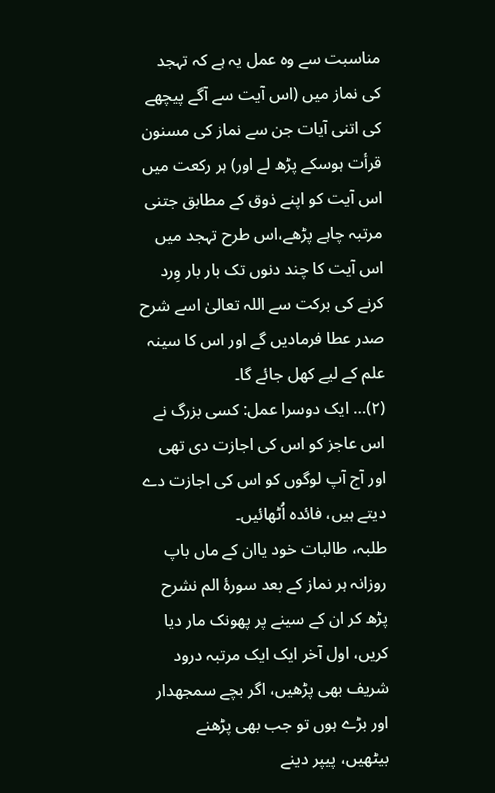مناسبت سے وہ عمل یہ ہے کہ تہجد کی نماز میں (اس آیت سے آگے پیچھے کی اتنی آیات جن سے نماز کی مسنون قرأت ہوسکے پڑھ لے اور) ہر رکعت میں اس آیت کو اپنے ذوق کے مطابق جتنی مرتبہ چاہے پڑھے،اس طرح تہجد میں اس آیت کا چند دنوں تک بار بار وِرد کرنے کی برکت سے اللہ تعالیٰ اسے شرح صدر عطا فرمادیں گے اور اس کا سینہ علم کے لیے کھل جائے گا۔
(۲)… ایک دوسرا عمل: کسی بزرگ نے اس عاجز کو اس کی اجازت دی تھی اور آج آپ لوگوں کو اس کی اجازت دے دیتے ہیں، فائدہ اُٹھائیں۔
طلبہ، طالبات خود یاان کے ماں باپ روزانہ ہر نماز کے بعد سورۂ الم نشرح پڑھ کر ان کے سینے پر پھونک مار دیا کریں، اول آخر ایک ایک مرتبہ درود شریف بھی پڑھیں، اگر بچے سمجھدار اور بڑے ہوں تو جب بھی پڑھنے بیٹھیں، پیپر دینے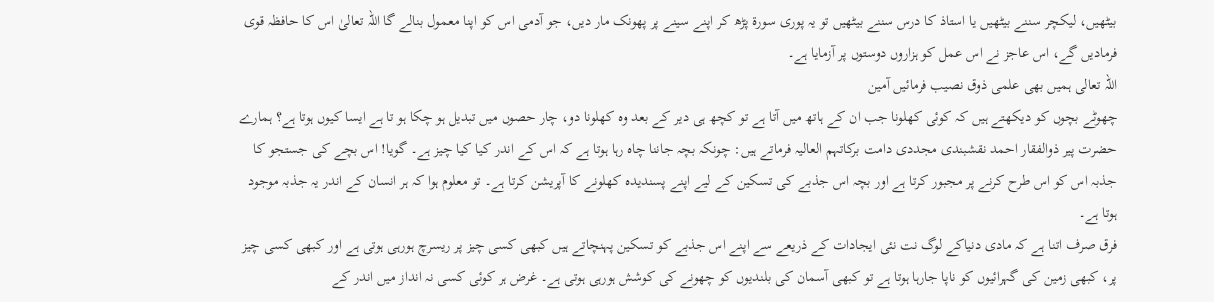بیٹھیں، لیکچر سننے بیٹھیں یا استاذ کا درس سننے بیٹھیں تو یہ پوری سورۃ پڑھ کر اپنے سینے پر پھونک مار دیں، جو آدمی اس کو اپنا معمول بنالے گا اللہ تعالیٰ اس کا حافظہ قوی فرمادیں گے، اس عاجز نے اس عمل کو ہزاروں دوستوں پر آزمایا ہے۔
اللہ تعالی ہمیں بھی علمی ذوق نصیب فرمائیں آمین
چھوٹے بچوں کو دیکھتے ہیں کہ کوئی کھلونا جب ان کے ہاتھ میں آتا ہے تو کچھ ہی دیر کے بعد وہ کھلونا دو، چار حصوں میں تبدیل ہو چکا ہو تا ہے ایسا کیوں ہوتا ہے؟ ہمارے حضرت پیر ذوالفقار احمد نقشبندی مجددی دامت برکاتہم العالیہ فرماتے ہیں: چونکہ بچہ جاننا چاہ رہا ہوتا ہے کہ اس کے اندر کیا کیا چیز ہے۔ گویا! اس بچے کی جستجو کا جذبہ اس کو اس طرح کرنے پر مجبور کرتا ہے اور بچہ اس جذبے کی تسکین کے لیے اپنے پسندیدہ کھلونے کا آپریشن کرتا ہے۔ تو معلوم ہوا کہ ہر انسان کے اندر یہ جذبہ موجود ہوتا ہے۔
فرق صرف اتنا ہے کہ مادی دنیاکے لوگ نت نئی ایجادات کے ذریعے سے اپنے اس جذبے کو تسکین پہنچاتے ہیں کبھی کسی چیز پر ریسرچ ہورہی ہوتی ہے اور کبھی کسی چیز پر، کبھی زمین کی گہرائیوں کو ناپا جارہا ہوتا ہے تو کبھی آسمان کی بلندیوں کو چھونے کی کوشش ہورہی ہوتی ہے۔ غرض ہر کوئی کسی نہ انداز میں اندر کے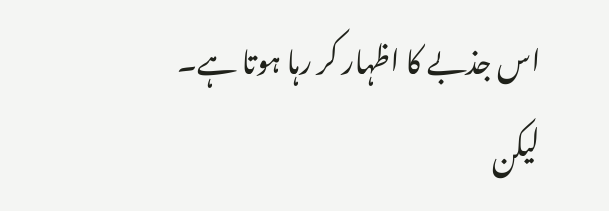اس جذبے کا اظہار کر رہا ہوتا ہے۔
لیکن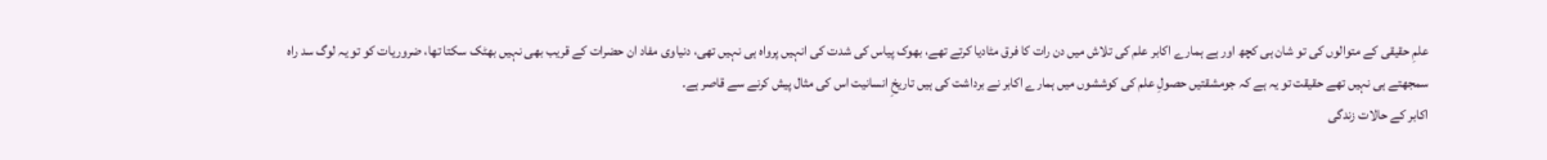علمِ حقیقی کے متوالوں کی تو شان ہی کچھ اور ہے ہمارے اکابر علم کی تلاش میں دن رات کا فرق مٹادیا کرتے تھے، بھوک پیاس کی شدت کی انہیں پرواہ ہی نہیں تھی، دنیاوی مفاد ان حضرات کے قریب بھی نہیں بھٹک سکتا تھا، ضروریات کو تو یہ لوگ سد راہ سمجھتے ہی نہیں تھے حقیقت تو یہ ہے کہ جومشقتیں حصولِ علم کی کوششوں میں ہمارے اکابر نے برداشت کی ہیں تاریخِ انسانیت اس کی مثال پیش کرنے سے قاصر ہے۔
اکابر کے حالات زندگی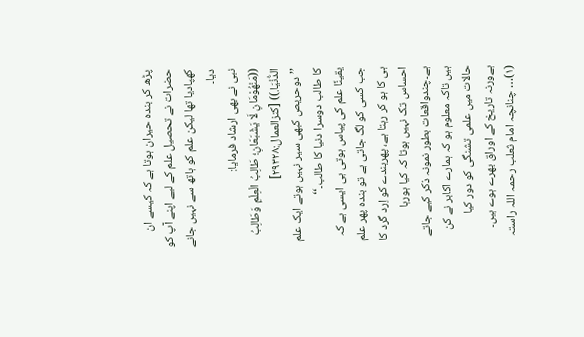پڑھ کر بندہ حیران ہوتا ہے کہ کیسے ان حضرات نے تحصیل علم کے لیے اپنے آپ کو کھپادیا تھا لیکن علم کو ہاتھ سے نہیں جانے دیا۔
نبی نے بھی ارشاد فرمایا:
((مَنْهُوْمَانِ لَا يَشْبَعَانِ؛ طَالِبُ الْعِلْمِ وَطَالِبُ الدُّنْيَا.)) [کنزالعمال:۲۹۳۲۸]
’’دوحریص کبھی سیر نہیں ہوتے ایک علم کا طالب دوسرا دنیا کا طالب۔‘‘
یقینًا علم کی پیاس ہوتی ہی ایسی ہے کہ جب کسی کو لگ جاتی ہے تو بندہ پھر علم ہی کا ہو کر رہتا ہے، پھربندے کو اِرد گرد کا احساس تک نہیں ہوتا کہ کیا ہورہا ہے۔چندواقعات بطور نمونہ ذکر کیے جاتے ہیں تاکہ معلوم ہو کہ ہمارے اکابر نے کن حالات میں علمی تشنگی کو دور کیا ہےورنہ تاریخ کے اوراق بھرے ہوے ہیں۔
(۱)… چنانچہ امام ثعلب رحمہ اللہ راستہ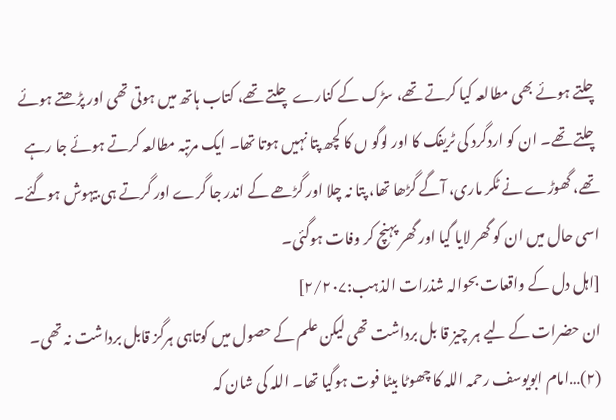چلتے ہوئے بھی مطالعہ کیا کرتے تھے، سڑک کے کنارے چلتے تھے، کتاب ہاتھ میں ہوتی تھی اور پڑھتے ہوئے چلتے تھے۔ ان کو اردگرد کی ٹریفک کا اور لوگو ں کا کچھ پتا نہیں ہوتا تھا۔ ایک مرتبہ مطالعہ کرتے ہوئے جا رہے تھے، گھوڑے نے ٹکر ماری، آگے گڑھا تھا، پتا نہ چلا اور گڑھے کے اندر جا گرے اور گرتے ہی بیہوش ہوگئے۔ اسی حال میں ان کو گھر لایا گیا اور گھر پہنچ کر وفات ہوگئی۔
[اہل دل کے واقعات بحوالہ شذرات الذہب:۲/۲۰۷]
ان حضرات کے لیے ہر چیز قا بل برداشت تھی لیکن علم کے حصول میں کوتاہی ہرگز قابل برداشت نہ تھی۔
(۲)…امام ابویوسف رحمہ اللہ کا چھوٹا بیٹا فوت ہوگیا تھا۔ اللہ کی شان کہ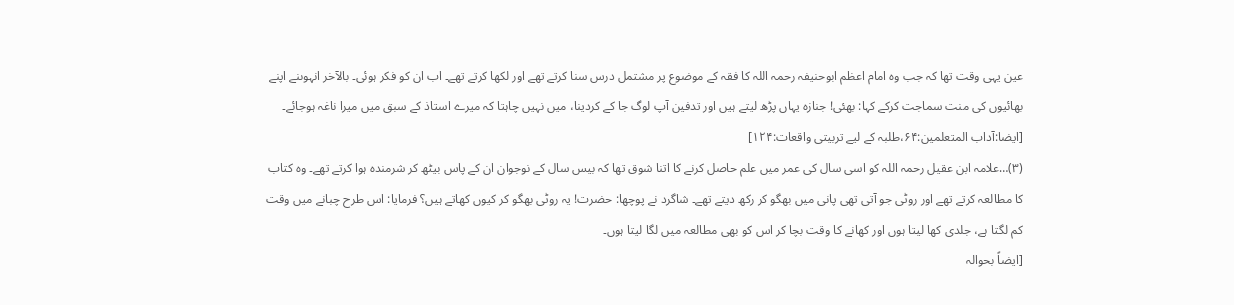عین یہی وقت تھا کہ جب وہ امام اعظم ابوحنیفہ رحمہ اللہ کا فقہ کے موضوع پر مشتمل درس سنا کرتے تھے اور لکھا کرتے تھے۔ اب ان کو فکر ہوئی۔ بالآخر انہوںنے اپنے بھائیوں کی منت سماجت کرکے کہا: بھئی! جنازہ یہاں پڑھ لیتے ہیں اور تدفین آپ لوگ جا کے کردینا، میں نہیں چاہتا کہ میرے استاذ کے سبق میں میرا ناغہ ہوجائے۔
[ایضا:آداب المتعلمین:۶۴،طلبہ کے لیے تربیتی واقعات:۱۲۴]
(۳)…علامہ ابن عقیل رحمہ اللہ کو اسی سال کی عمر میں علم حاصل کرنے کا اتنا شوق تھا کہ بیس سال کے نوجوان ان کے پاس بیٹھ کر شرمندہ ہوا کرتے تھے۔ وہ کتاب کا مطالعہ کرتے تھے اور روٹی جو آتی تھی پانی میں بھگو کر رکھ دیتے تھے۔ شاگرد نے پوچھا: حضرت! یہ روٹی بھگو کر کیوں کھاتے ہیں؟ فرمایا: اس طرح چبانے میں وقت کم لگتا ہے، جلدی کھا لیتا ہوں اور کھانے کا وقت بچا کر اس کو بھی مطالعہ میں لگا لیتا ہوں۔
[ایضاً بحوالہ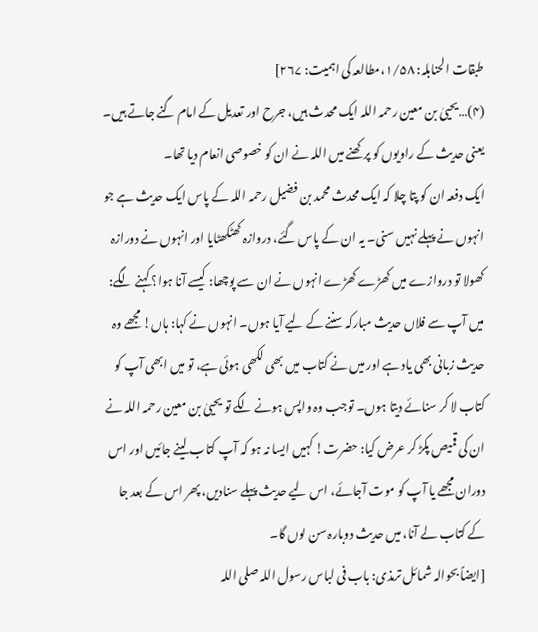طبقات الحنابلہ: ۱/۵۸،مطالعہ کی اہمیت: ۲۶۷]
(۴)…یحییٰ بن معین رحمہ اللہ ایک محدث ہیں، جرح اور تعدیل کے امام گنے جاتے ہیں۔ یعنی حدیث کے راویوں کو پرکھنے میں اللہ نے ان کو خصوصی انعام دیا تھا۔
ایک دفعہ ان کو پتا چلا کہ ایک محدث محمد بن فضیل رحمہ اللہ کے پاس ایک حدیث ہے جو انہوں نے پہلے نہیں سنی۔ یہ ان کے پاس گئے، دروازہ کھٹکھٹایا اور انہوں نے دورازہ کھولا تو دروازے میں کھڑے کھڑے انہوں نے ان سے پوچھا: کیسے آنا ہوا؟ کہنے لگے: میں آپ سے فلاں حدیث مبارکہ سننے کے لیے آیا ہوں۔ انہوں نے کہا: ہاں! مجھے وہ حدیث زبانی بھی یاد ہے اور میں نے کتاب میں بھی لکھی ہوئی ہے، تو میں ابھی آپ کو کتاب لا کر سنائے دیتا ہوں۔ توجب وہ واپس ہونے لگے تو یحییٰ بن معین رحمہ اللہ نے ان کی قمیص پکڑ کر عرض کیا: حضرت! کہیں ایسا نہ ہو کہ آپ کتاب لینے جائیں اور اس دوران مجھے یا آپ کو موت آجائے، اس لیے حدیث پہلے سنادیں، پھر اس کے بعد جا کے کتاب لے آنا، میں حدیث دوبارہ سن لوں گا۔
[ایضاً بحوالہ شمائل ترمذی: باب فی لباس رسول اللہ صلی اللہ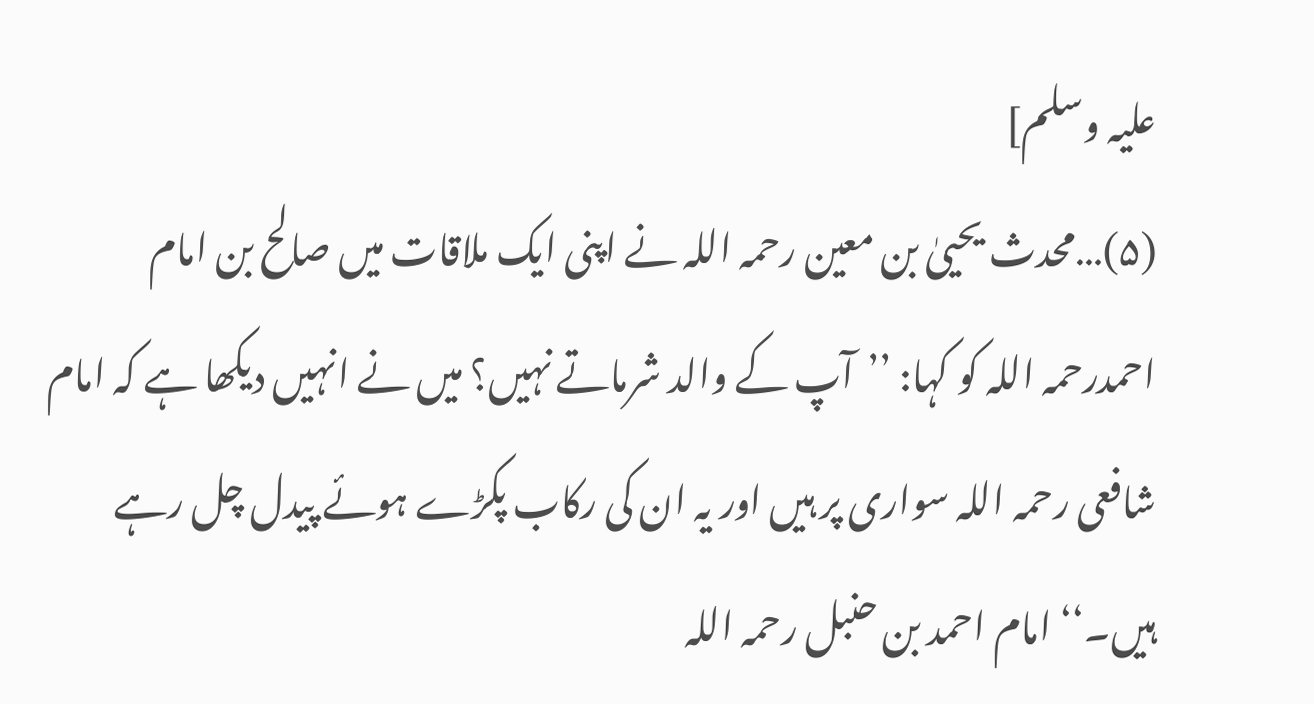علیہ وسلم]
(۵)…محدث یحییٰ بن معین رحمہ اللہ نے اپنی ایک ملاقات میں صالح بن امام احمدرحمہ اللہ کو کہا: ’’آپ کے والد شرماتے نہیں؟ میں نے انہیں دیکھا ہے کہ امام شافعی رحمہ اللہ سواری پر ہیں اور یہ ان کی رکاب پکڑے ہوئے پیدل چل رہے ہیں۔‘‘ امام احمد بن حنبل رحمہ اللہ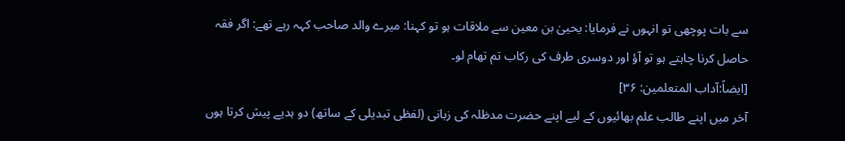سے بات پوچھی تو انہوں نے فرمایا: یحییٰ بن معین سے ملاقات ہو تو کہنا: میرے والد صاحب کہہ رہے تھے: اگر فقہ حاصل کرنا چاہتے ہو تو آؤ اور دوسری طرف کی رکاب تم تھام لو۔
[ایضاً:آداب المتعلمین: ۳۶]
آخر میں اپنے طالب علم بھائیوں کے لیے اپنے حضرت مدظلہ کی زبانی (لفظی تبدیلی کے ساتھ) دو ہدیے پیش کرتا ہوں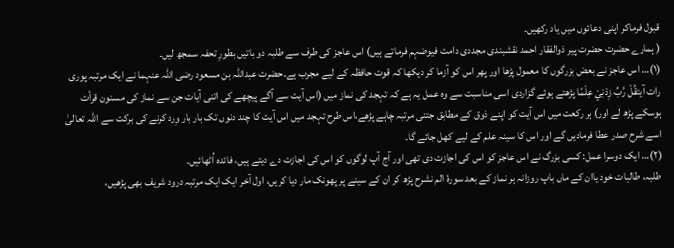قبول فرماکر اپنی دعائوں میں یاد رکھیں۔
( ہمارے حضرت حضرت پیر ذوالفقار احمد نقشبندی مجددی دامت فیوضہم فرماتے ہیں) اس عاجز کی طرف سے طلبہ دو باتیں بطورِ تحفہ سمجھ لیں۔
(۱)… اس عاجز نے بعض بزرگوں کا معمول پڑھا اور پھر اس کو آزما کر دیکھا کہ قوت حافظہ کے لیے مجرب ہے۔حضرت عبداللہ بن مسعود رضی اللہ عنہما نے ایک مرتبہ پوری رات آیتقُلْ رَّبِّ زِدْنِيْ عِلْمًا پڑھتے ہوئے گزاردی اسی مناسبت سے وہ عمل یہ ہے کہ تہجد کی نماز میں (اس آیت سے آگے پیچھے کی اتنی آیات جن سے نماز کی مسنون قرأت ہوسکے پڑھ لے اور) ہر رکعت میں اس آیت کو اپنے ذوق کے مطابق جتنی مرتبہ چاہے پڑھے،اس طرح تہجد میں اس آیت کا چند دنوں تک بار بار وِرد کرنے کی برکت سے اللہ تعالیٰ اسے شرح صدر عطا فرمادیں گے اور اس کا سینہ علم کے لیے کھل جائے گا۔
(۲)… ایک دوسرا عمل: کسی بزرگ نے اس عاجز کو اس کی اجازت دی تھی اور آج آپ لوگوں کو اس کی اجازت دے دیتے ہیں، فائدہ اُٹھائیں۔
طلبہ، طالبات خود یاان کے ماں باپ روزانہ ہر نماز کے بعد سورۂ الم نشرح پڑھ کر ان کے سینے پر پھونک مار دیا کریں، اول آخر ایک ایک مرتبہ درود شریف بھی پڑھیں،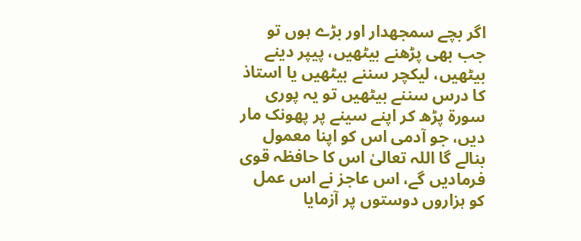اگر بچے سمجھدار اور بڑے ہوں تو جب بھی پڑھنے بیٹھیں، پیپر دینے بیٹھیں، لیکچر سننے بیٹھیں یا استاذ کا درس سننے بیٹھیں تو یہ پوری سورۃ پڑھ کر اپنے سینے پر پھونک مار دیں، جو آدمی اس کو اپنا معمول بنالے گا اللہ تعالیٰ اس کا حافظہ قوی فرمادیں گے، اس عاجز نے اس عمل کو ہزاروں دوستوں پر آزمایا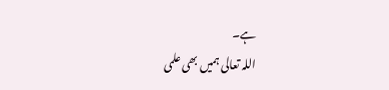ہے۔
اللہ تعالی ہمیں بھی علمی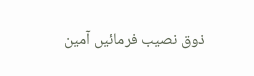ذوق نصیب فرمائیں آمین